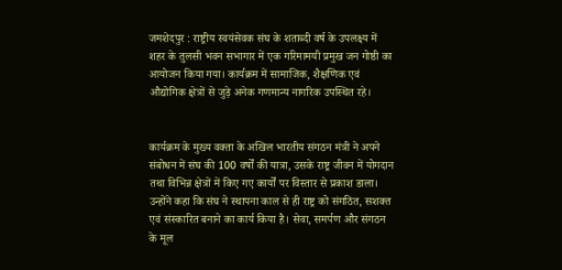जमशेदपुर : राष्ट्रीय स्वयंसेवक संघ के शताब्दी वर्ष के उपलक्ष्य में शहर के तुलसी भवन सभागार में एक गरिमामयी प्रमुख जन गोष्ठी का आयोजन किया गया। कार्यक्रम में सामाजिक, शैक्षणिक एवं औद्योगिक क्षेत्रों से जुड़े अनेक गणमान्य नागरिक उपस्थित रहे।


कार्यक्रम के मुख्य वक्ता के अखिल भारतीय संगठन मंत्री ने अपने संबोधन में संघ की 100 वर्षों की यात्रा, उसके राष्ट्र जीवन में योगदान तथा विभिन्न क्षेत्रों में किए गए कार्यों पर विस्तार से प्रकाश डाला।
उन्होंने कहा कि संघ ने स्थापना काल से ही राष्ट्र को संगठित, सशक्त एवं संस्कारित बनाने का कार्य किया है। सेवा, समर्पण और संगठन के मूल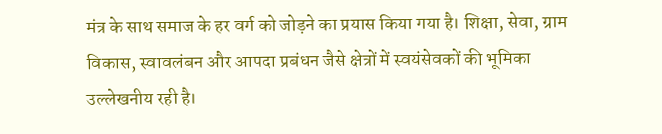मंत्र के साथ समाज के हर वर्ग को जोड़ने का प्रयास किया गया है। शिक्षा, सेवा, ग्राम विकास, स्वावलंबन और आपदा प्रबंधन जैसे क्षेत्रों में स्वयंसेवकों की भूमिका उल्लेखनीय रही है।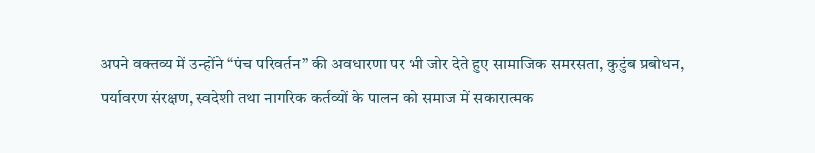अपने वक्तव्य में उन्होंने “पंच परिवर्तन” की अवधारणा पर भी जोर देते हुए सामाजिक समरसता, कुटुंब प्रबोधन, पर्यावरण संरक्षण, स्वदेशी तथा नागरिक कर्तव्यों के पालन को समाज में सकारात्मक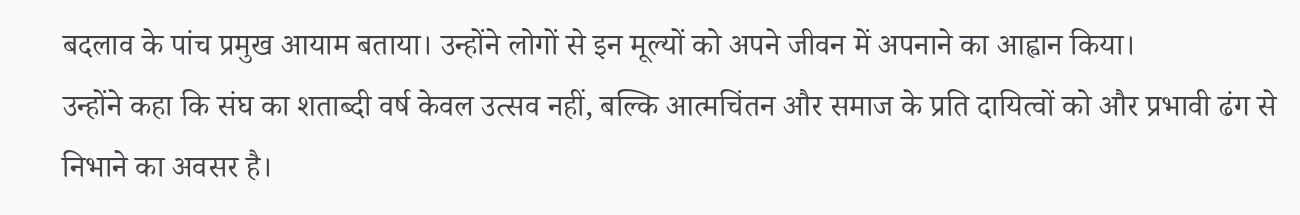बदलाव के पांच प्रमुख आयाम बताया। उन्होंने लोगों से इन मूल्यों को अपने जीवन में अपनाने का आह्वान किया।
उन्होंने कहा कि संघ का शताब्दी वर्ष केवल उत्सव नहीं, बल्कि आत्मचिंतन और समाज के प्रति दायित्वों को और प्रभावी ढंग से निभाने का अवसर है।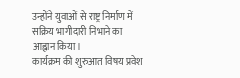उन्होंने युवाओं से राष्ट्र निर्माण में सक्रिय भागीदारी निभाने का आह्वान किया।
कार्यक्रम की शुरुआत विषय प्रवेश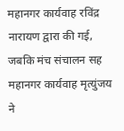महानगर कार्यवाह रविंद्र नारायण द्वारा की गई, जबकि मंच संचालन सह महानगर कार्यवाह मृत्युंजय ने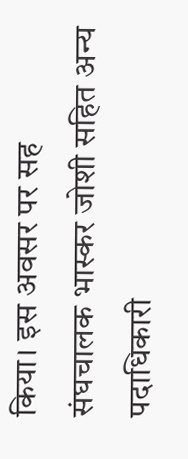किया। इस अवसर पर सह संघचालक भास्कर जोशी सहित अन्य पदाधिकारी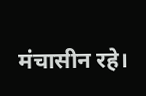मंचासीन रहे।